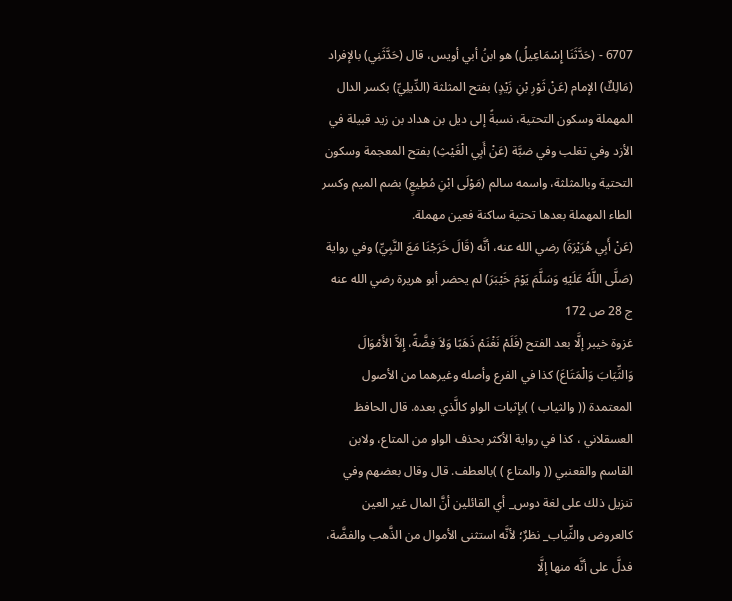6707 - (حَدَّثَنَا إِسْمَاعِيلُ) هو ابنُ أبي أويس، قال (حَدَّثَنِي) بالإفراد (مَالِكٌ) الإمام (عَنْ ثَوْرِ بْنِ زَيْدٍ) بفتح المثلثة (الدِّيلِيِّ) بكسر الدال المهملة وسكون التحتية، نسبةً إلى ديل بن هداد بن زيد قبيلة في الأزد وفي تغلب وفي ضبَّة (عَنْ أَبِي الْغَيْثِ) بفتح المعجمة وسكون التحتية وبالمثلثة، واسمه سالم (مَوْلَى ابْنِ مُطِيعٍ) بضم الميم وكسر الطاء المهملة بعدها تحتية ساكنة فعين مهملة.
(عَنْ أَبِي هُرَيْرَةَ) رضي الله عنه، أنَّه (قَالَ خَرَجْنَا مَعَ النَّبِيِّ) وفي رواية (صَلَّى اللَّهُ عَلَيْهِ وَسَلَّمَ يَوْمَ خَيْبَرَ) لم يحضر أبو هريرة رضي الله عنه
ج 28 ص 172
غزوة خيبر إلَّا بعد الفتح (فَلَمْ نَغْنَمْ ذَهَبًا وَلاَ فِضَّةً، إِلاَّ الأَمْوَالَ وَالثِّيَابَ وَالْمَتَاعَ) كذا في الفرع وأصله وغيرهما من الأصول المعتمدة (( والثياب ) )بإثبات الواو كالَّذي بعده. قال الحافظ العسقلاني ، كذا في رواية الأكثر بحذف الواو من المتاع، ولابن القاسم والقعنبي (( والمتاع ) )بالعطف. قال وقال بعضهم وفي تنزيل ذلك على لغة دوس_ أي القائلين أنَّ المال غير العين كالعروض والثِّياب_ نظرٌ؛ لأنَّه استثنى الأموال من الذَّهب والفضَّة، فدلَّ على أنَّه منها إلَّا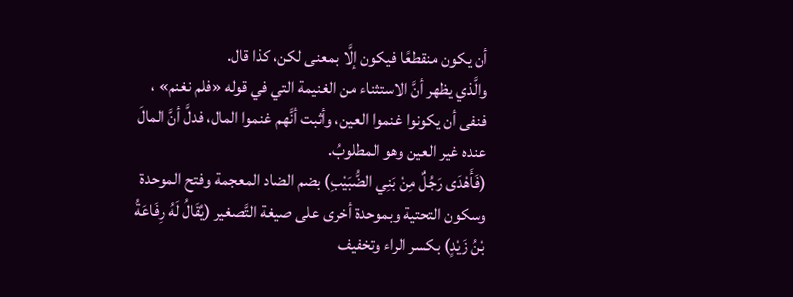أن يكون منقطعًا فيكون إلَّا بمعنى لكن، كذا قال.
والَّذي يظهر أنَّ الاستثناء من الغنيمة التي في قوله «فلم نغنم» ، فنفى أن يكونوا غنموا العين، وأثبت أنَّهم غنموا المال، فدلَّ أنَّ المالَ عنده غير العين وهو المطلوبُ.
(فَأَهْدَى رَجُلٌ مِنْ بَنِي الضُّبَيْبِ) بضم الضاد المعجمة وفتح الموحدة وسكون التحتية وبموحدة أخرى على صيغة التَّصغير (يُقَالُ لَهُ رِفَاعَةُ بْنُ زَيْدٍ) بكسر الراء وتخفيف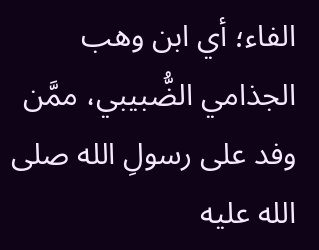الفاء؛ أي ابن وهب الجذامي الضُّبيبي، ممَّن وفد على رسولِ الله صلى الله عليه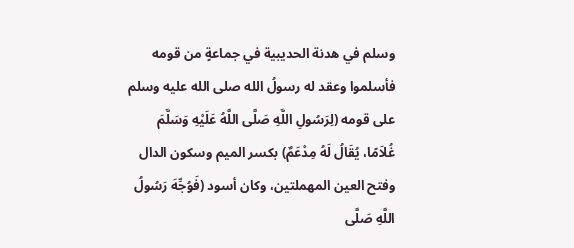وسلم في هدنة الحديبية في جماعةٍ من قومه فأسلموا وعقد له رسولُ الله صلى الله عليه وسلم على قومه (لِرَسُولِ اللَّهِ صَلَّى اللَّهُ عَلَيْهِ وَسَلَّمَ غُلاَمًا، يُقَالُ لَهُ مِدْعَمٌ) بكسر الميم وسكون الدال وفتح العين المهملتين، وكان أسود (فَوُجِّهَ رَسُولُ اللَّهِ صَلَّى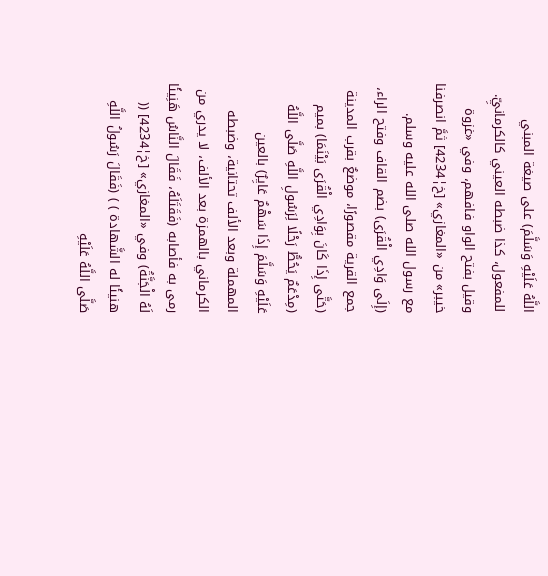اللَّهُ عَلَيْهِ وَسَلَّمَ) على صيغة المبني للمفعول، كذا ضبطه العيني كالكرمانيِّ. وقيل بفتح الواو فافهم، وفي «غزوة خيبر» من «المغازي» [خ¦4234] ثمَّ انصرفنا مع رسول الله صلى الله عليه وسلم.
(إِلَى وَادِي الْقُرَى) بضم القاف وفتح الراء، جمع القرية مقصورًا، موضعٌ بقرب المدينة (حَتَّى إِذَا كَانَ بِوَادِي الْقُرَى بَيْنَمَا) بميم (مِدْعَمٌ يَحُطُّ رَحْلًا لِرَسُولِ اللَّهِ صَلَّى اللَّهُ عَلَيْهِ وَسَلَّمَ إِذَا سَهْمٌ عَايِرٌ) بالعين المهملة وبعد الألف تحتانية، وضبطه الكرماني بالهمزة بعد الألف، لا يدري من رمى به فأصابه (فَقَتَلَهُ، فَقَالَ النَّاسُ هَنِيئًا لَهُ الْجَنَّةُ) وفي «المغازي» [خ¦4234] (( هنيئًا له الشَّهادة ) ) (فَقَالَ رَسُولُ اللَّهِ صَلَّى اللَّهُ عَلَيْهِ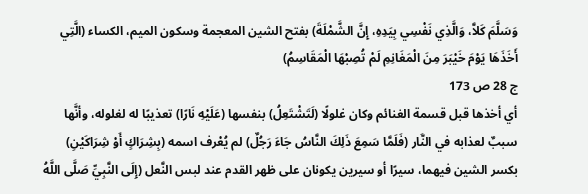وَسَلَّمَ كَلاَّ، وَالَّذِي نَفْسِي بِيَدِهِ، إِنَّ الشَّمْلَةَ) بفتح الشين المعجمة وسكون الميم، الكساء (الَّتِي أَخَذَهَا يَوْمَ خَيْبَرَ مِنَ الْمَغَانِمِ لَمْ تُصِبْهَا الْمَقَاسِمُ)
ج 28 ص 173
أي أخذها قبل قسمة الغنائم وكان غلولًا (لَتَشْتَعِلُ) بنفسها (عَلَيْهِ نَارًا) تعذيبًا له لغلوله، وأنَّها سببٌ لعذابه في النَّار (فَلَمَّا سَمِعَ ذَلِكَ النَّاسُ جَاءَ رَجُلٌ) لم يُعْرف اسمه (بِشِرَاكٍ أَوْ شِرَاكَيْنِ) بكسر الشين فيهما، سيرًا أو سيرين يكونان على ظهر القدم عند لبس النَّعل (إِلَى النَّبِيِّ صَلَّى اللَّهُ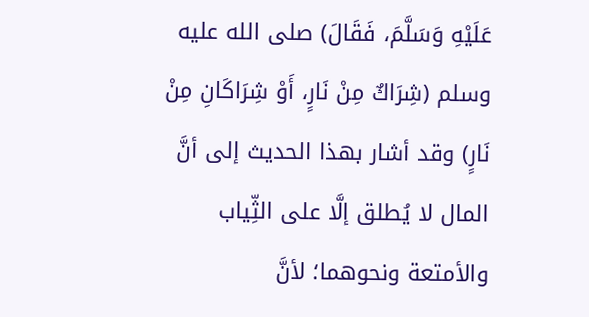عَلَيْهِ وَسَلَّمَ، فَقَالَ) صلى الله عليه وسلم (شِرَاكٌ مِنْ نَارٍ، أَوْ شِرَاكَانِ مِنْ نَارٍ) وقد أشار بهذا الحديث إلى أنَّ المال لا يُطلق إلَّا على الثِّياب والأمتعة ونحوهما؛ لأنَّ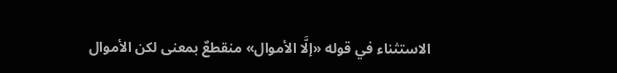الاستثناء في قوله «إلَّا الأموال» منقطعٌ بمعنى لكن الأموال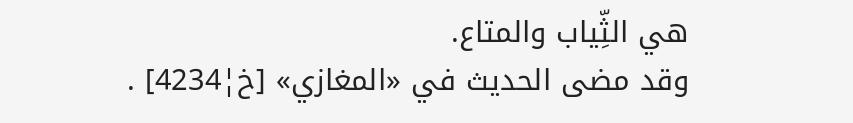هي الثِّياب والمتاع.
وقد مضى الحديث في «المغازي» [خ¦4234] .